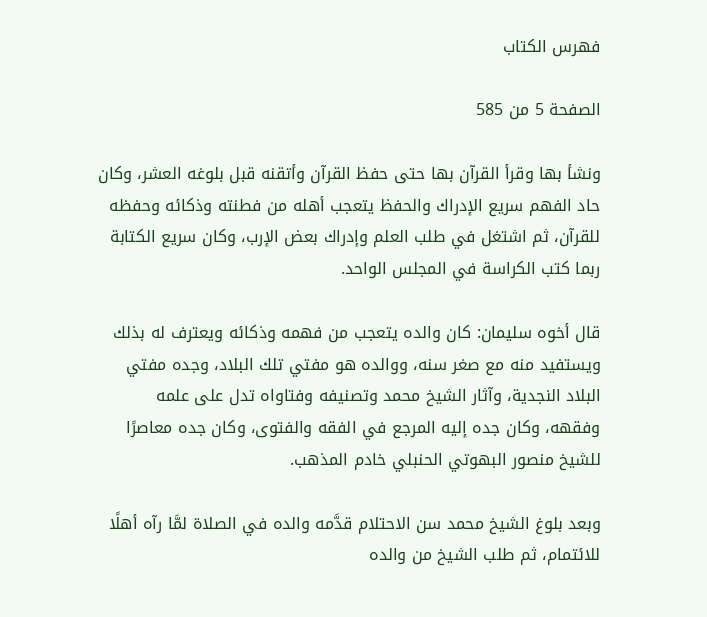فهرس الكتاب

الصفحة 5 من 585

ونشأ بها وقرأ القرآن بها حتى حفظ القرآن وأتقنه قبل بلوغه العشر، وكان حاد الفهم سريع الإدراك والحفظ يتعجب أهله من فطنته وذكائه وحفظه للقرآن، ثم اشتغل في طلب العلم وإدراك بعض الإرب، وكان سريع الكتابة ربما كتب الكراسة في المجلس الواحد.

قال أخوه سليمان: كان والده يتعجب من فهمه وذكائه ويعترف له بذلك ويستفيد منه مع صغر سنه، ووالده هو مفتي تلك البلاد، وجده مفتي البلاد النجدية، وآثار الشيخ محمد وتصنيفه وفتاواه تدل على علمه وفقهه، وكان جده إليه المرجع في الفقه والفتوى، وكان جده معاصرًا للشيخ منصور البهوتي الحنبلي خادم المذهب.

وبعد بلوغ الشيخ محمد سن الاحتلام قدَّمه والده في الصلاة لمَّا رآه أهلًا للائتمام، ثم طلب الشيخ من والده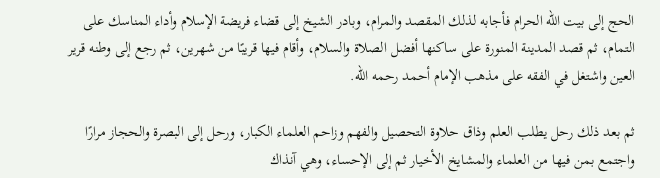الحج إلى بيت الله الحرام فأجابه لذلك المقصد والمرام، وبادر الشيخ إلى قضاء فريضة الإسلام وأداء المناسك على التمام، ثم قصد المدينة المنورة على ساكنها أفضل الصلاة والسلام، وأقام فيها قريبًا من شهرين، ثم رجع إلى وطنه قرير العين واشتغل في الفقه على مذهب الإمام أحمد رحمه الله.

ثم بعد ذلك رحل يطلب العلم وذاق حلاوة التحصيل والفهم وزاحم العلماء الكبار، ورحل إلى البصرة والحجاز مرارًا واجتمع بمن فيها من العلماء والمشايخ الأخيار ثم إلى الإحساء، وهي آنذاك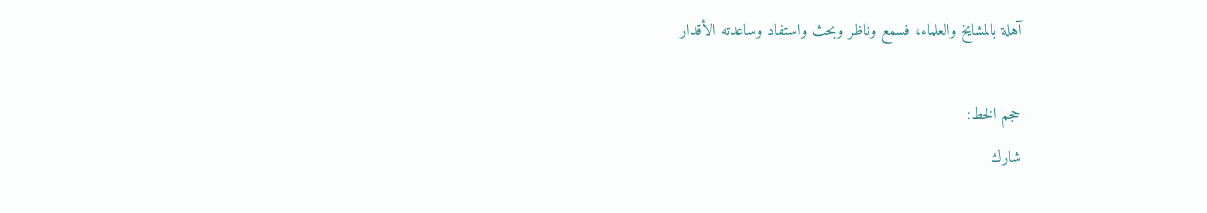آهلة بالمشايخ والعلماء، فسمع وناظر وبحث واستفاد وساعدته الأقدار

حجم الخط:
شارك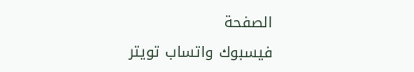الصفحة
فيسبوك واتساب تويتر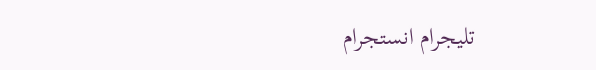تليجرام انستجرام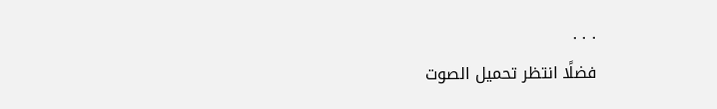. . .
فضلًا انتظر تحميل الصوت